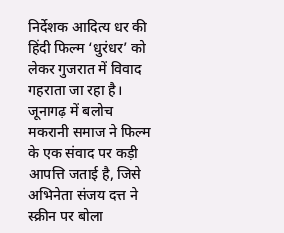निर्देशक आदित्य धर की हिंदी फिल्म ‘धुरंधर’ को लेकर गुजरात में विवाद गहराता जा रहा है। जूनागढ़ में बलोच मकरानी समाज ने फिल्म के एक संवाद पर कड़ी आपत्ति जताई है, जिसे अभिनेता संजय दत्त ने स्क्रीन पर बोला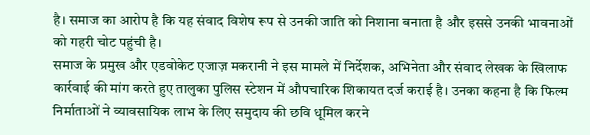है। समाज का आरोप है कि यह संवाद विशेष रूप से उनकी जाति को निशाना बनाता है और इससे उनकी भावनाओं को गहरी चोट पहुंची है।
समाज के प्रमुख और एडवोकेट एजाज़ मकरानी ने इस मामले में निर्देशक, अभिनेता और संवाद लेखक के खिलाफ कार्रवाई की मांग करते हुए तालुका पुलिस स्टेशन में औपचारिक शिकायत दर्ज कराई है। उनका कहना है कि फिल्म निर्माताओं ने व्यावसायिक लाभ के लिए समुदाय की छवि धूमिल करने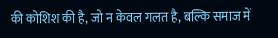की कोशिश की है, जो न केवल गलत है, बल्कि समाज में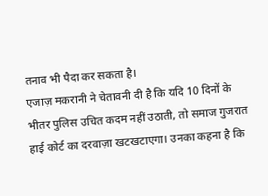तनाव भी पैदा कर सकता है।
एजाज़ मकरानी ने चेतावनी दी है कि यदि 10 दिनों के भीतर पुलिस उचित कदम नहीं उठाती, तो समाज गुजरात हाई कोर्ट का दरवाज़ा खटखटाएगा। उनका कहना है कि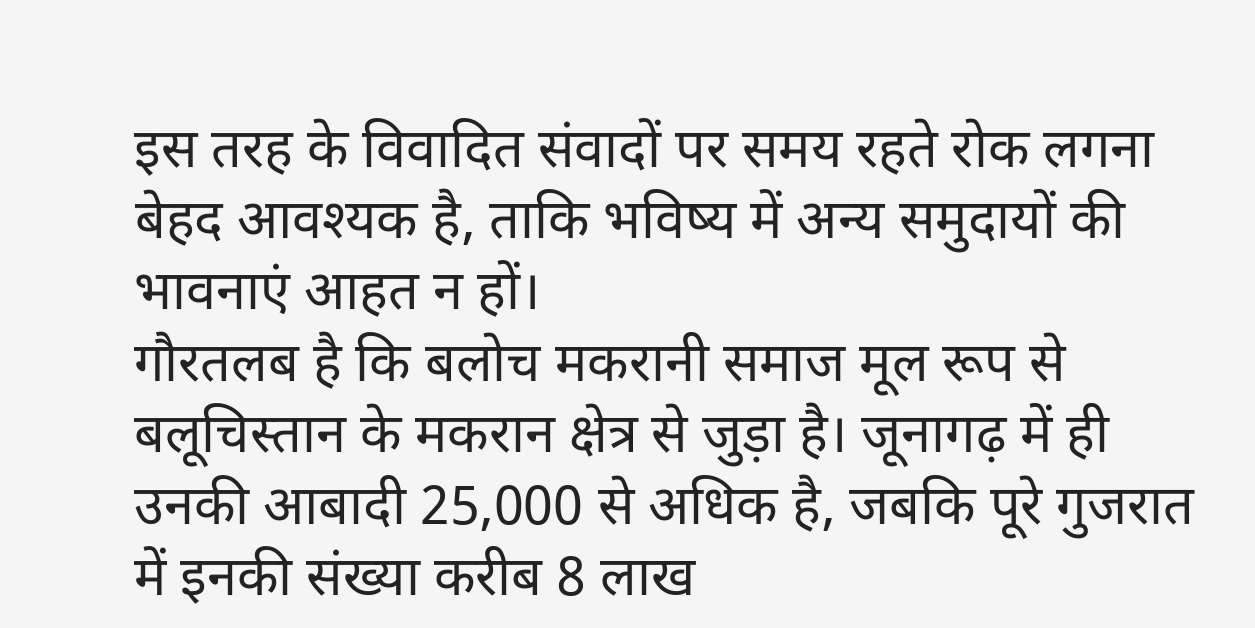इस तरह के विवादित संवादों पर समय रहते रोक लगना बेहद आवश्यक है, ताकि भविष्य में अन्य समुदायों की भावनाएं आहत न हों।
गौरतलब है कि बलोच मकरानी समाज मूल रूप से बलूचिस्तान के मकरान क्षेत्र से जुड़ा है। जूनागढ़ में ही उनकी आबादी 25,000 से अधिक है, जबकि पूरे गुजरात में इनकी संख्या करीब 8 लाख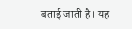बताई जाती है। यह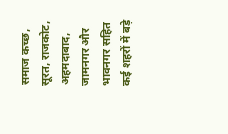समाज कच्छ, सूरत, राजकोट, अहमदाबाद, जामनगर और भावनगर सहित कई शहरों में बड़े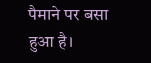पैमाने पर बसा हुआ है।